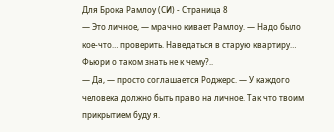Для Брока Рамлоу (СИ) - Страница 8
— Это личное, — мрачно кивает Рамлоу. — Надо было кое-что… проверить. Наведаться в старую квартиру… Фьюри о таком знать не к чему?..
— Да, — просто соглашается Роджерс. — У каждого человека должно быть право на личное. Так что твоим прикрытием буду я.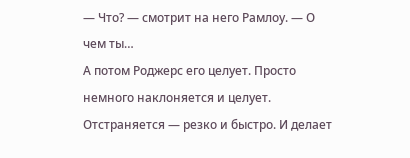— Что? — смотрит на него Рамлоу. — О чем ты…
А потом Роджерс его целует. Просто немного наклоняется и целует. Отстраняется — резко и быстро. И делает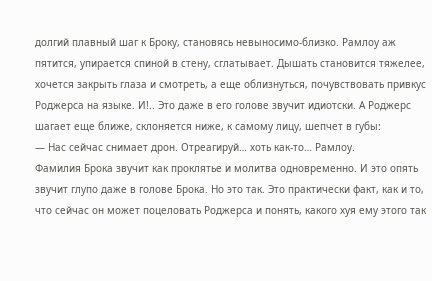долгий плавный шаг к Броку, становясь невыносимо-близко. Рамлоу аж пятится, упирается спиной в стену, сглатывает. Дышать становится тяжелее, хочется закрыть глаза и смотреть, а еще облизнуться, почувствовать привкус Роджерса на языке. И!.. Это даже в его голове звучит идиотски. А Роджерс шагает еще ближе, склоняется ниже, к самому лицу, шепчет в губы:
— Нас сейчас снимает дрон. Отреагируй… хоть как-то… Рамлоу.
Фамилия Брока звучит как проклятье и молитва одновременно. И это опять звучит глупо даже в голове Брока. Но это так. Это практически факт, как и то, что сейчас он может поцеловать Роджерса и понять, какого хуя ему этого так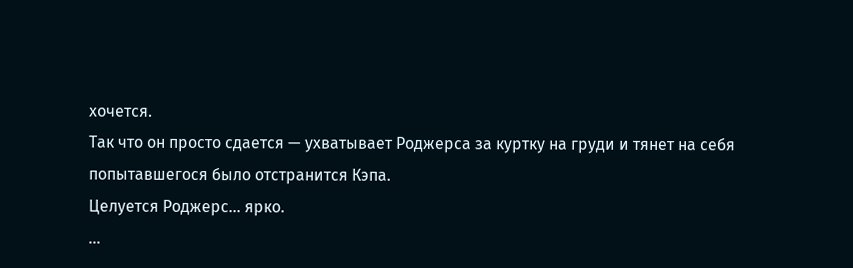хочется.
Так что он просто сдается — ухватывает Роджерса за куртку на груди и тянет на себя попытавшегося было отстранится Кэпа.
Целуется Роджерс… ярко.
…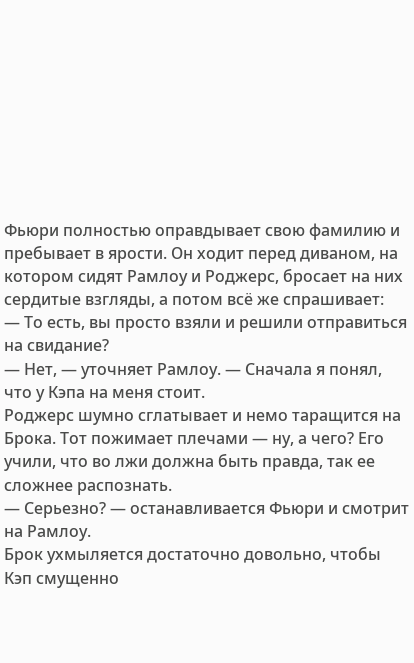Фьюри полностью оправдывает свою фамилию и пребывает в ярости. Он ходит перед диваном, на котором сидят Рамлоу и Роджерс, бросает на них сердитые взгляды, а потом всё же спрашивает:
— То есть, вы просто взяли и решили отправиться на свидание?
— Нет, — уточняет Рамлоу. — Сначала я понял, что у Кэпа на меня стоит.
Роджерс шумно сглатывает и немо таращится на Брока. Тот пожимает плечами — ну, а чего? Его учили, что во лжи должна быть правда, так ее сложнее распознать.
— Серьезно? — останавливается Фьюри и смотрит на Рамлоу.
Брок ухмыляется достаточно довольно, чтобы Кэп смущенно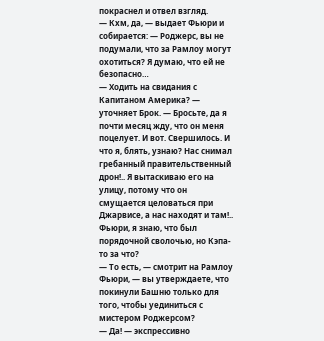покраснел и отвел взгляд.
— Кхм, да, — выдает Фьюри и собирается: — Роджерс, вы не подумали, что за Рамлоу могут охотиться? Я думаю, что ей не безопасно…
— Ходить на свидания с Капитаном Америка? — уточняет Брок. — Бросьте, да я почти месяц жду, что он меня поцелует. И вот. Свершилось. И что я, блять, узнаю? Нас снимал гребанный правительственный дрон!.. Я вытаскиваю его на улицу, потому что он смущается целоваться при Джарвисе, а нас находят и там!.. Фьюри, я знаю, что был порядочной сволочью, но Кэпа-то за что?
— То есть, — смотрит на Рамлоу Фьюри, — вы утверждаете, что покинули Башню только для того, чтобы уединиться с мистером Роджерсом?
— Да! — экспрессивно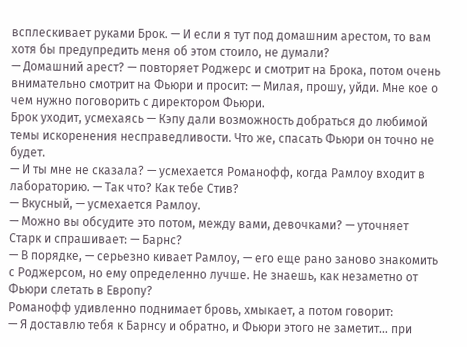всплескивает руками Брок. — И если я тут под домашним арестом, то вам хотя бы предупредить меня об этом стоило, не думали?
— Домашний арест? — повторяет Роджерс и смотрит на Брока, потом очень внимательно смотрит на Фьюри и просит: — Милая, прошу, уйди. Мне кое о чем нужно поговорить с директором Фьюри.
Брок уходит, усмехаясь — Кэпу дали возможность добраться до любимой темы искоренения несправедливости. Что же, спасать Фьюри он точно не будет.
— И ты мне не сказала? — усмехается Романофф, когда Рамлоу входит в лабораторию. — Так что? Как тебе Стив?
— Вкусный, — усмехается Рамлоу.
— Можно вы обсудите это потом, между вами, девочками? — уточняет Старк и спрашивает: — Барнс?
— В порядке, — серьезно кивает Рамлоу, — его еще рано заново знакомить с Роджерсом, но ему определенно лучше. Не знаешь, как незаметно от Фьюри слетать в Европу?
Романофф удивленно поднимает бровь, хмыкает, а потом говорит:
— Я доставлю тебя к Барнсу и обратно, и Фьюри этого не заметит… при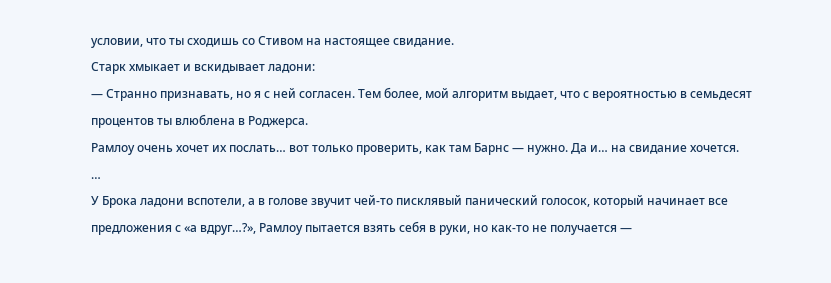условии, что ты сходишь со Стивом на настоящее свидание.
Старк хмыкает и вскидывает ладони:
— Странно признавать, но я с ней согласен. Тем более, мой алгоритм выдает, что с вероятностью в семьдесят процентов ты влюблена в Роджерса.
Рамлоу очень хочет их послать… вот только проверить, как там Барнс — нужно. Да и… на свидание хочется.
…
У Брока ладони вспотели, а в голове звучит чей-то писклявый панический голосок, который начинает все предложения с «а вдруг…?», Рамлоу пытается взять себя в руки, но как-то не получается —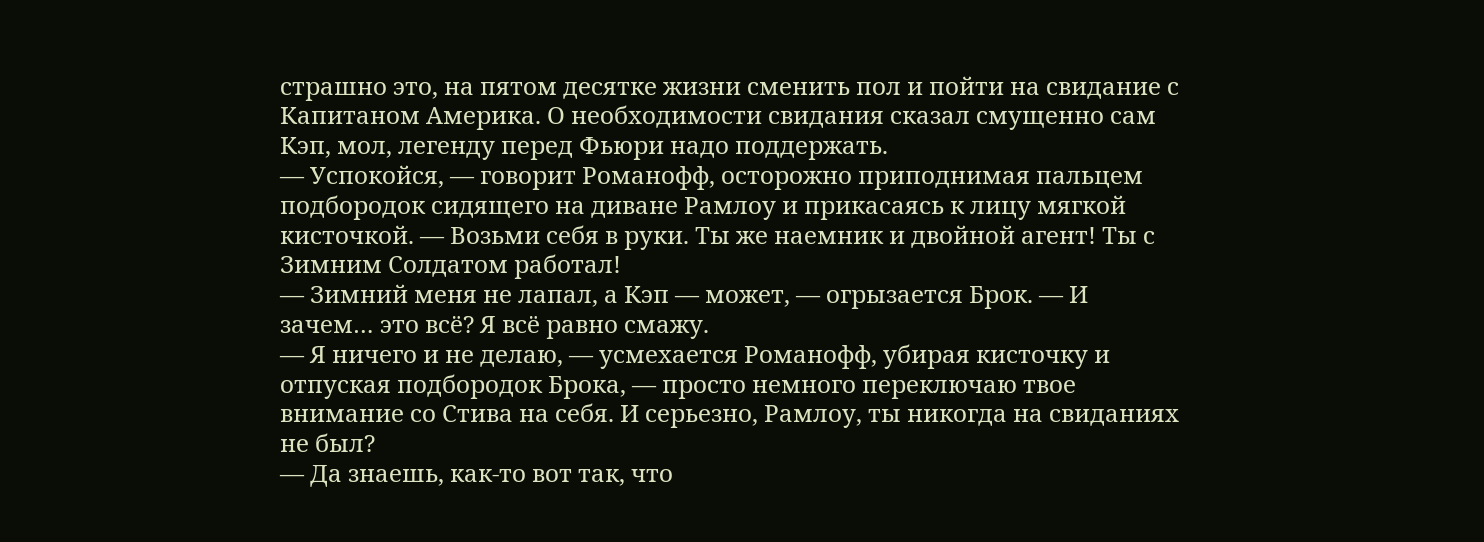страшно это, на пятом десятке жизни сменить пол и пойти на свидание с Капитаном Америка. О необходимости свидания сказал смущенно сам Кэп, мол, легенду перед Фьюри надо поддержать.
— Успокойся, — говорит Романофф, осторожно приподнимая пальцем подбородок сидящего на диване Рамлоу и прикасаясь к лицу мягкой кисточкой. — Возьми себя в руки. Ты же наемник и двойной агент! Ты с Зимним Солдатом работал!
— Зимний меня не лапал, а Кэп — может, — огрызается Брок. — И зачем… это всё? Я всё равно смажу.
— Я ничего и не делаю, — усмехается Романофф, убирая кисточку и отпуская подбородок Брока, — просто немного переключаю твое внимание со Стива на себя. И серьезно, Рамлоу, ты никогда на свиданиях не был?
— Да знаешь, как-то вот так, что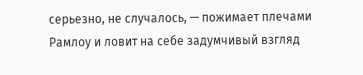серьезно, не случалось, — пожимает плечами Рамлоу и ловит на себе задумчивый взгляд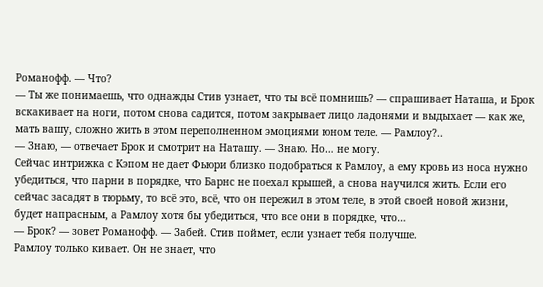Романофф. — Что?
— Ты же понимаешь, что однажды Стив узнает, что ты всё помнишь? — спрашивает Наташа, и Брок вскакивает на ноги, потом снова садится, потом закрывает лицо ладонями и выдыхает — как же, мать вашу, сложно жить в этом переполненном эмоциями юном теле. — Рамлоу?..
— Знаю, — отвечает Брок и смотрит на Наташу. — Знаю. Но… не могу.
Сейчас интрижка с Кэпом не дает Фьюри близко подобраться к Рамлоу, а ему кровь из носа нужно убедиться, что парни в порядке, что Барнс не поехал крышей, а снова научился жить. Если его сейчас засадят в тюрьму, то всё это, всё, что он пережил в этом теле, в этой своей новой жизни, будет напрасным, а Рамлоу хотя бы убедиться, что все они в порядке, что…
— Брок? — зовет Романофф. — Забей. Стив поймет, если узнает тебя получше.
Рамлоу только кивает. Он не знает, что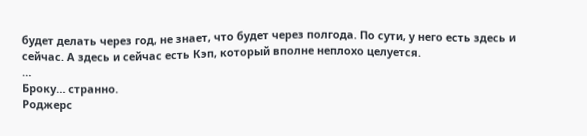будет делать через год, не знает, что будет через полгода. По сути, у него есть здесь и сейчас. А здесь и сейчас есть Кэп, который вполне неплохо целуется.
…
Броку… странно.
Роджерс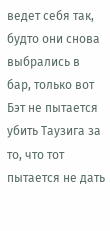ведет себя так, будто они снова выбрались в бар, только вот Бэт не пытается убить Таузига за то, что тот пытается не дать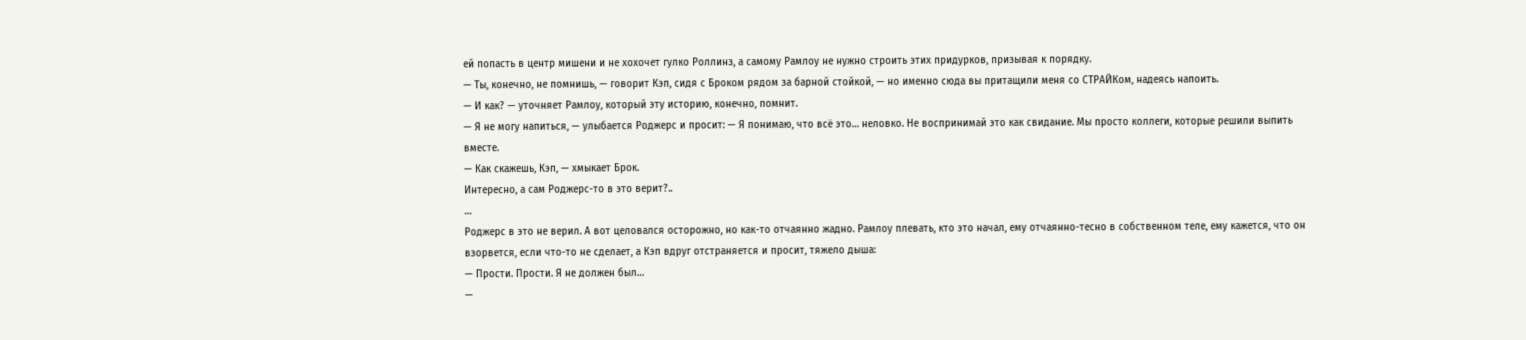ей попасть в центр мишени и не хохочет гулко Роллинз, а самому Рамлоу не нужно строить этих придурков, призывая к порядку.
— Ты, конечно, не помнишь, — говорит Кэп, сидя с Броком рядом за барной стойкой, — но именно сюда вы притащили меня со СТРАЙКом, надеясь напоить.
— И как? — уточняет Рамлоу, который эту историю, конечно, помнит.
— Я не могу напиться, — улыбается Роджерс и просит: — Я понимаю, что всё это… неловко. Не воспринимай это как свидание. Мы просто коллеги, которые решили выпить вместе.
— Как скажешь, Кэп, — хмыкает Брок.
Интересно, а сам Роджерс-то в это верит?..
…
Роджерс в это не верил. А вот целовался осторожно, но как-то отчаянно жадно. Рамлоу плевать, кто это начал, ему отчаянно-тесно в собственном теле, ему кажется, что он взорвется, если что-то не сделает, а Кэп вдруг отстраняется и просит, тяжело дыша:
— Прости. Прости. Я не должен был…
—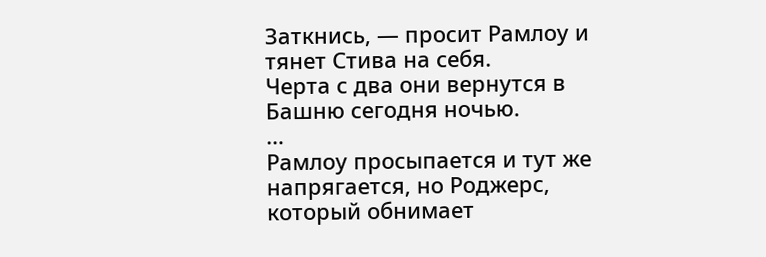Заткнись, — просит Рамлоу и тянет Стива на себя.
Черта с два они вернутся в Башню сегодня ночью.
…
Рамлоу просыпается и тут же напрягается, но Роджерс, который обнимает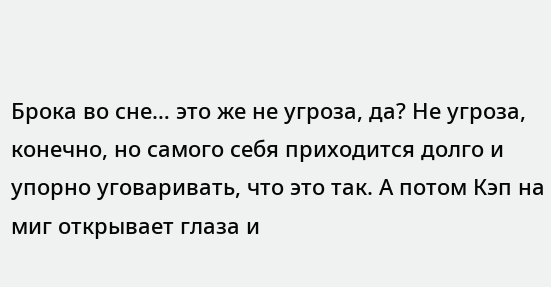Брока во сне… это же не угроза, да? Не угроза, конечно, но самого себя приходится долго и упорно уговаривать, что это так. А потом Кэп на миг открывает глаза и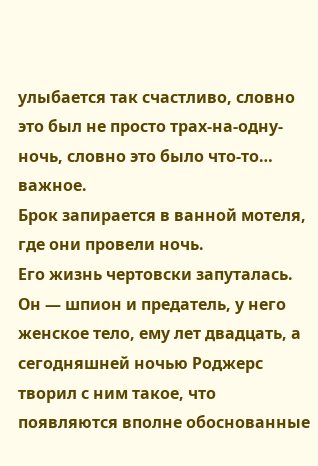улыбается так счастливо, словно это был не просто трах-на-одну-ночь, словно это было что-то… важное.
Брок запирается в ванной мотеля, где они провели ночь.
Его жизнь чертовски запуталась. Он — шпион и предатель, у него женское тело, ему лет двадцать, а сегодняшней ночью Роджерс творил с ним такое, что появляются вполне обоснованные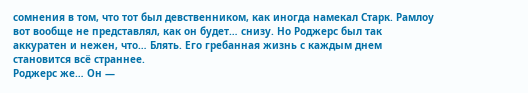сомнения в том, что тот был девственником, как иногда намекал Старк. Рамлоу вот вообще не представлял, как он будет… снизу. Но Роджерс был так аккуратен и нежен, что… Блять. Его гребанная жизнь с каждым днем становится всё страннее.
Роджерс же… Он —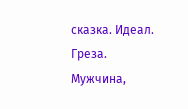сказка. Идеал. Греза. Мужчина,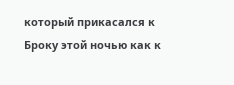который прикасался к Броку этой ночью как к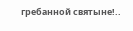гребанной святыне!..